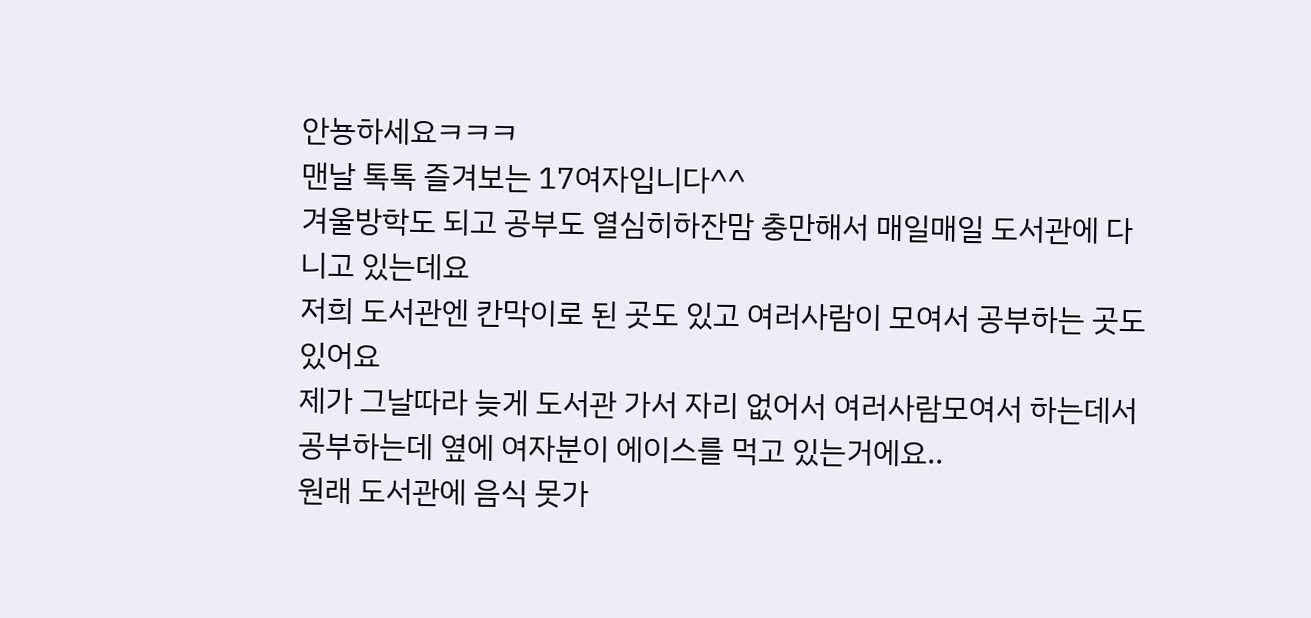안뇽하세요ㅋㅋㅋ
맨날 톡톡 즐겨보는 17여자입니다^^
겨울방학도 되고 공부도 열심히하잔맘 충만해서 매일매일 도서관에 다니고 있는데요
저희 도서관엔 칸막이로 된 곳도 있고 여러사람이 모여서 공부하는 곳도 있어요
제가 그날따라 늦게 도서관 가서 자리 없어서 여러사람모여서 하는데서 공부하는데 옆에 여자분이 에이스를 먹고 있는거에요..
원래 도서관에 음식 못가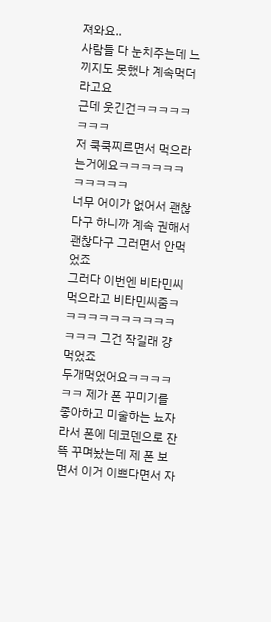져와요..
사람들 다 눈치주는데 느끼지도 못했나 계속먹더라고요
근데 웃긴건ㅋㅋㅋㅋㅋㅋㅋㅋ
저 쿡쿡찌르면서 먹으라는거에요ㅋㅋㅋㅋㅋㅋㅋㅋㅋㅋㅋ
너무 어이가 없어서 괜찮다구 하니까 계속 권해서 괜찮다구 그러면서 안먹었죠
그러다 이번엔 비타민씨먹으라고 비타민씨줌ㅋㅋㅋㅋㅋㅋㅋㅋㅋㅋㅋㅋㅋㅋ 그건 작길래 걍 먹었죠
두개먹었어요ㅋㅋㅋㅋㅋㅋ 제가 폰 꾸미기를 좋아하고 미술하는 뇨자라서 폰에 데코덴으로 잔뜩 꾸며놨는데 제 폰 보면서 이거 이쁘다면서 자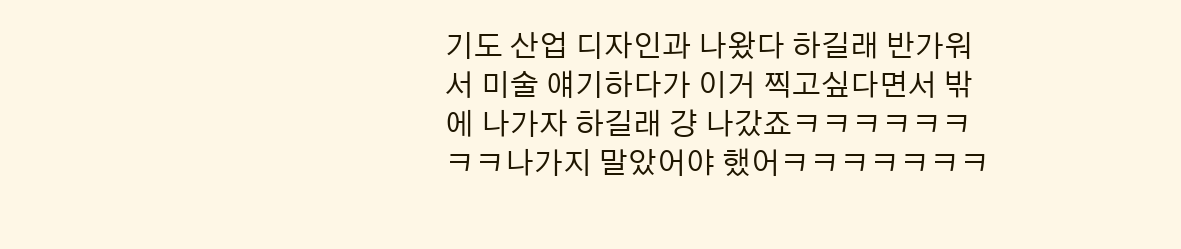기도 산업 디자인과 나왔다 하길래 반가워서 미술 얘기하다가 이거 찍고싶다면서 밖에 나가자 하길래 걍 나갔죠ㅋㅋㅋㅋㅋㅋㅋㅋ나가지 말았어야 했어ㅋㅋㅋㅋㅋㅋㅋ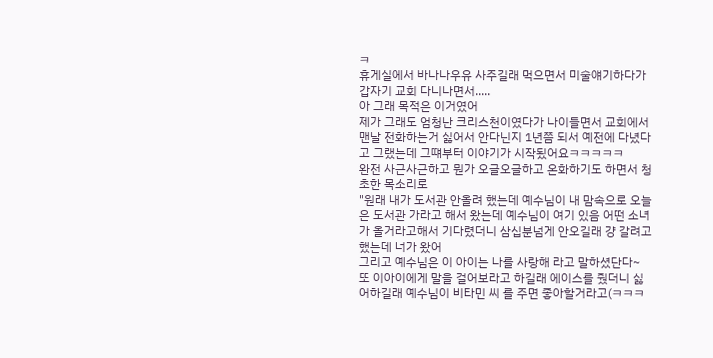ㅋ
휴게실에서 바나나우유 사주길래 먹으면서 미술얘기하다가 갑자기 교회 다니나면서.....
아 그래 목적은 이거였어
제가 그래도 엄청난 크리스천이였다가 나이들면서 교회에서 맨날 전화하는거 싫어서 안다닌지 1년쯤 되서 예전에 다녔다고 그랬는데 그떄부터 이야기가 시작됬어요ㅋㅋㅋㅋㅋ
완전 사근사근하고 뭔가 오글오글하고 온화하기도 하면서 청초한 목소리로
"원래 내가 도서관 안올려 했는데 예수님이 내 맘속으로 오늘은 도서관 가라고 해서 왔는데 예수님이 여기 있음 어떤 소녀가 올거라고해서 기다렸더니 삼십분넘게 안오길래 걍 갈려고 했는데 너가 왔어
그리고 예수님은 이 아이는 나를 사랑해 라고 말하셨단다~
또 이아이에게 말을 걸어보라고 하길래 에이스를 줬더니 싫어하길래 예수님이 비타민 씨 를 주면 좋아할거라고(ㅋㅋㅋ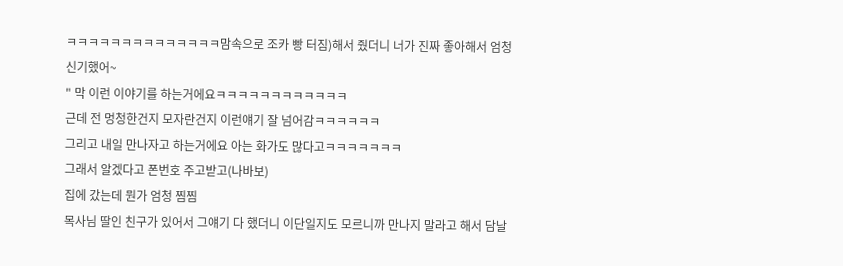ㅋㅋㅋㅋㅋㅋㅋㅋㅋㅋㅋㅋㅋㅋ맘속으로 조카 빵 터짐)해서 줬더니 너가 진짜 좋아해서 엄청 신기했어~
" 막 이런 이야기를 하는거에요ㅋㅋㅋㅋㅋㅋㅋㅋㅋㅋㅋㅋ
근데 전 멍청한건지 모자란건지 이런얘기 잘 넘어감ㅋㅋㅋㅋㅋㅋ
그리고 내일 만나자고 하는거에요 아는 화가도 많다고ㅋㅋㅋㅋㅋㅋㅋ
그래서 알겠다고 폰번호 주고받고(나바보)
집에 갔는데 뭔가 엄청 찜찜
목사님 딸인 친구가 있어서 그얘기 다 했더니 이단일지도 모르니까 만나지 말라고 해서 담날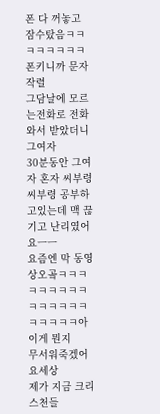폰 다 꺼놓고 잠수탔음ㅋㅋㅋㅋㅋㅋㅋㅋ
폰키니까 문자 작렬
그담날에 모르는전화로 전화와서 받았더니 그여자
30분동안 그여자 혼자 씨부령씨부령 공부하고있는데 맥 끊기고 난리였어요ㅡㅡ
요즘엔 막 동영상오곸ㅋㅋㅋㅋㅋㅋㅋㅋㅋㅋㅋㅋㅋㅋㅋㅋㅋㅋㅋㅋ아이게 뭔지
무서워죽겠어요세상
제가 지금 크리스천들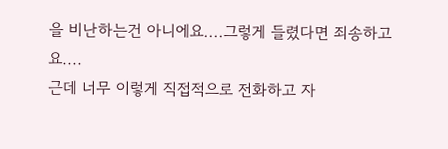을 비난하는건 아니에요....그렇게 들렸다면 죄송하고요....
근데 너무 이렇게 직접적으로 전화하고 자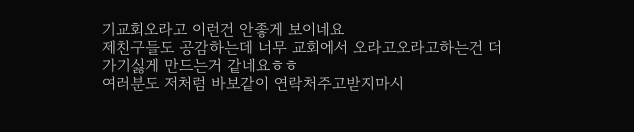기교회오라고 이런건 안좋게 보이네요
제친구들도 공감하는데 너무 교회에서 오라고오라고하는건 더 가기싫게 만드는거 같네요ㅎㅎ
여러분도 저처럼 바보같이 연락처주고받지마시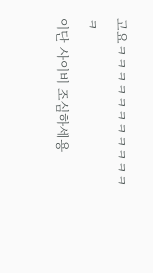고요ㅋㅋㅋㅋㅋㅋㅋㅋㅋㅋㅋㅋ
이단 사이비 조심하세용